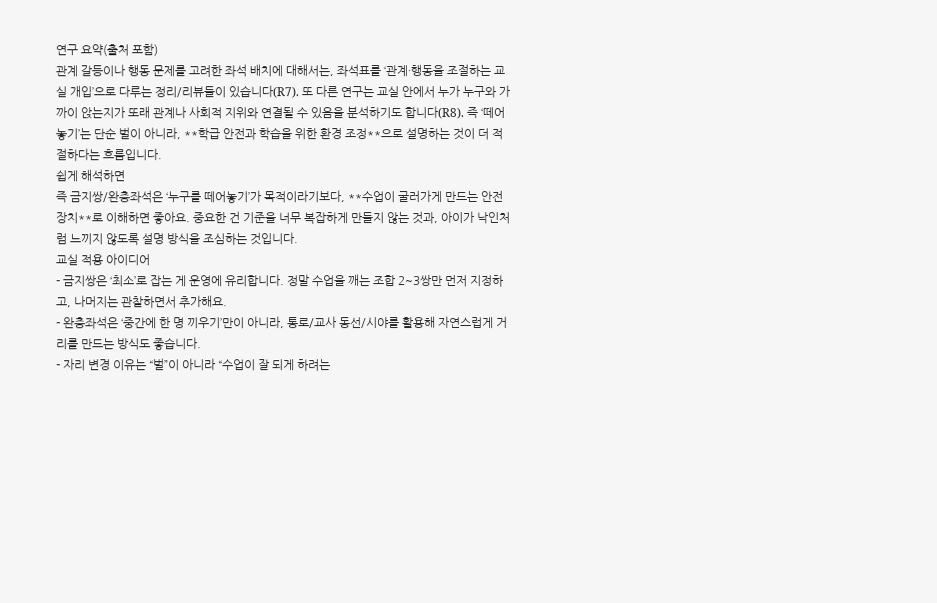연구 요약(출처 포함)
관계 갈등이나 행동 문제를 고려한 좌석 배치에 대해서는, 좌석표를 ‘관계·행동을 조절하는 교실 개입’으로 다루는 정리/리뷰들이 있습니다(R7). 또 다른 연구는 교실 안에서 누가 누구와 가까이 앉는지가 또래 관계나 사회적 지위와 연결될 수 있음을 분석하기도 합니다(R8). 즉 ‘떼어놓기’는 단순 벌이 아니라, **학급 안전과 학습을 위한 환경 조정**으로 설명하는 것이 더 적절하다는 흐름입니다.
쉽게 해석하면
즉 금지쌍/완충좌석은 ‘누구를 떼어놓기’가 목적이라기보다, **수업이 굴러가게 만드는 안전장치**로 이해하면 좋아요. 중요한 건 기준을 너무 복잡하게 만들지 않는 것과, 아이가 낙인처럼 느끼지 않도록 설명 방식을 조심하는 것입니다.
교실 적용 아이디어
- 금지쌍은 ‘최소’로 잡는 게 운영에 유리합니다. 정말 수업을 깨는 조합 2~3쌍만 먼저 지정하고, 나머지는 관찰하면서 추가해요.
- 완충좌석은 ‘중간에 한 명 끼우기’만이 아니라, 통로/교사 동선/시야를 활용해 자연스럽게 거리를 만드는 방식도 좋습니다.
- 자리 변경 이유는 “벌”이 아니라 “수업이 잘 되게 하려는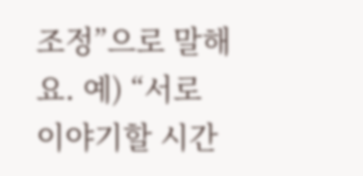조정”으로 말해요. 예) “서로 이야기할 시간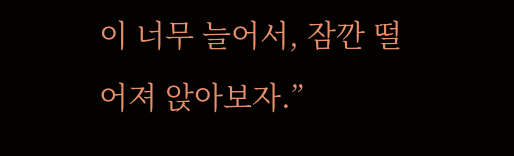이 너무 늘어서, 잠깐 떨어져 앉아보자.”